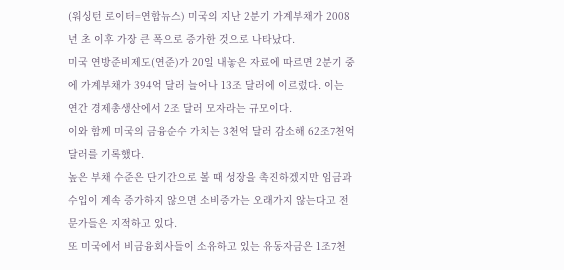(워싱턴 로이터=연합뉴스) 미국의 지난 2분기 가계부채가 2008년 초 이후 가장 큰 폭으로 증가한 것으로 나타났다.
미국 연방준비제도(연준)가 20일 내놓은 자료에 따르면 2분기 중에 가계부채가 394억 달러 늘어나 13조 달러에 이르렀다. 이는 연간 경제총생산에서 2조 달러 모자라는 규모이다.
이와 함께 미국의 금융순수 가치는 3천억 달러 감소해 62조7천억 달러를 기록했다.
높은 부채 수준은 단기간으로 볼 때 성장을 촉진하겠지만 임금과 수입이 계속 증가하지 않으면 소비증가는 오래가지 않는다고 전문가들은 지적하고 있다.
또 미국에서 비금융회사들이 소유하고 있는 유동자금은 1조7천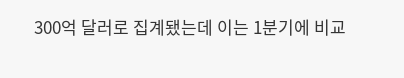300억 달러로 집계됐는데 이는 1분기에 비교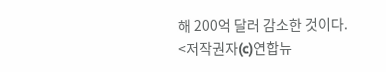해 200억 달러 감소한 것이다.
<저작권자(c)연합뉴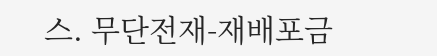스. 무단전재-재배포금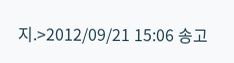지.>2012/09/21 15:06 송고